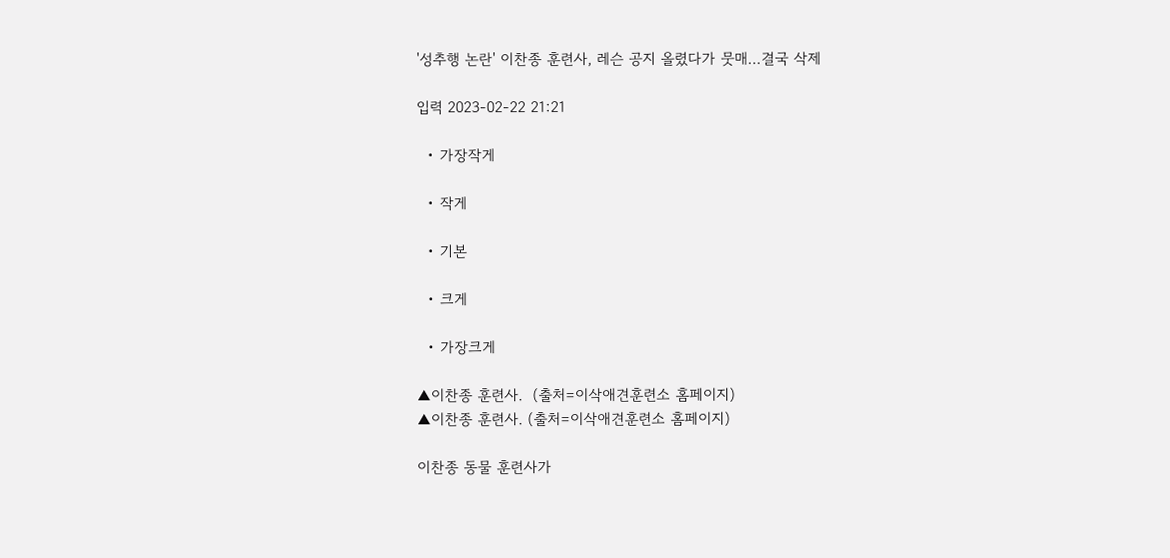'성추행 논란' 이찬종 훈련사, 레슨 공지 올렸다가 뭇매…결국 삭제

입력 2023-02-22 21:21

  • 가장작게

  • 작게

  • 기본

  • 크게

  • 가장크게

▲이찬종 훈련사.  (출처=이삭애견훈련소 홈페이지)
▲이찬종 훈련사. (출처=이삭애견훈련소 홈페이지)

이찬종 동물 훈련사가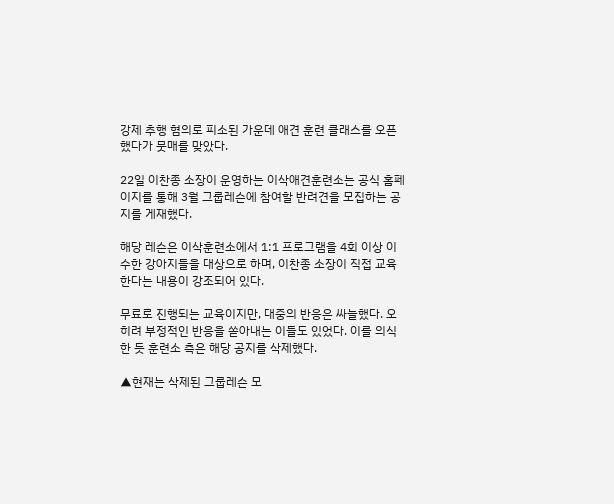강제 추행 혐의로 피소된 가운데 애견 훈련 클래스를 오픈했다가 뭇매를 맞았다.

22일 이찬종 소장이 운영하는 이삭애견훈련소는 공식 홈페이지를 통해 3월 그룹레슨에 참여할 반려견을 모집하는 공지를 게재했다.

해당 레슨은 이삭훈련소에서 1:1 프로그램을 4회 이상 이수한 강아지들을 대상으로 하며, 이찬종 소장이 직접 교육한다는 내용이 강조되어 있다.

무료로 진행되는 교육이지만, 대중의 반응은 싸늘했다. 오히려 부정적인 반응을 쏟아내는 이들도 있었다. 이를 의식한 듯 훈련소 측은 해당 공지를 삭제했다.

▲현재는 삭제된 그룹레슨 모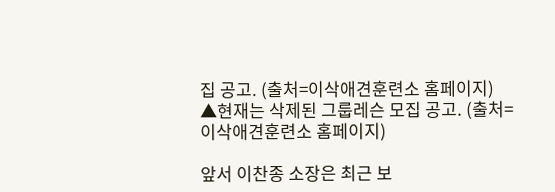집 공고. (출처=이삭애견훈련소 홈페이지)
▲현재는 삭제된 그룹레슨 모집 공고. (출처=이삭애견훈련소 홈페이지)

앞서 이찬종 소장은 최근 보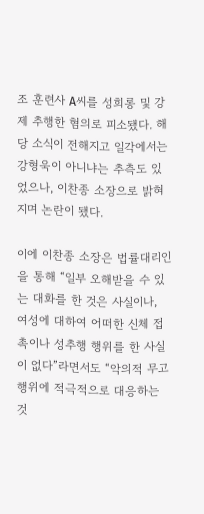조 훈련사 A씨를 성희롱 및 강제 추행한 혐의로 피소됐다. 해당 소식이 전해지고 일각에서는 강형욱이 아니냐는 추측도 있었으나, 이찬종 소장으로 밝혀지며 논란이 됐다.

이에 이찬종 소장은 법률대리인을 통해 “일부 오해받을 수 있는 대화를 한 것은 사실이나, 여성에 대하여 어떠한 신체 접촉이나 성추행 행위를 한 사실이 없다”라면서도 “악의적 무고행위에 적극적으로 대응하는 것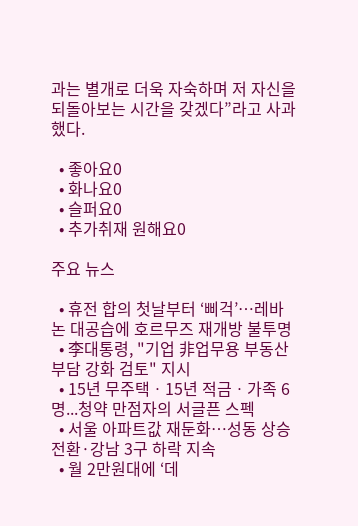과는 별개로 더욱 자숙하며 저 자신을 되돌아보는 시간을 갖겠다”라고 사과했다.

  • 좋아요0
  • 화나요0
  • 슬퍼요0
  • 추가취재 원해요0

주요 뉴스

  • 휴전 합의 첫날부터 ‘삐걱’…레바논 대공습에 호르무즈 재개방 불투명
  • 李대통령, "기업 非업무용 부동산 부담 강화 검토" 지시
  • 15년 무주택ㆍ15년 적금ㆍ가족 6명...청약 만점자의 서글픈 스펙
  • 서울 아파트값 재둔화⋯성동 상승 전환·강남 3구 하락 지속
  • 월 2만원대에 ‘데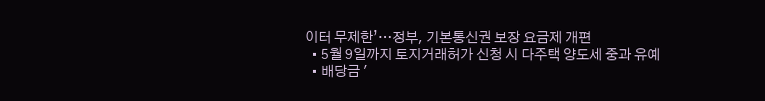이터 무제한’…정부, 기본통신권 보장 요금제 개편
  • 5월 9일까지 토지거래허가 신청 시 다주택 양도세 중과 유예
  • 배당금 '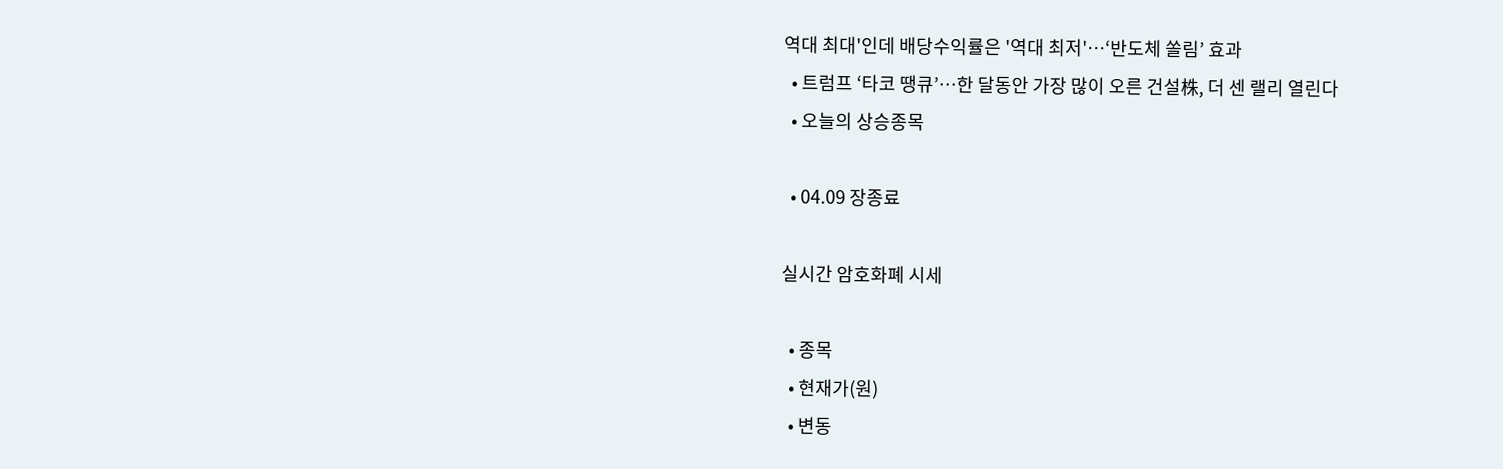역대 최대'인데 배당수익률은 '역대 최저'⋯‘반도체 쏠림’ 효과
  • 트럼프 ‘타코 땡큐’…한 달동안 가장 많이 오른 건설株, 더 센 랠리 열린다
  • 오늘의 상승종목

  • 04.09 장종료

실시간 암호화폐 시세

  • 종목
  • 현재가(원)
  • 변동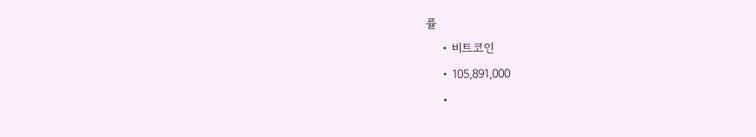률
    • 비트코인
    • 105,891,000
    •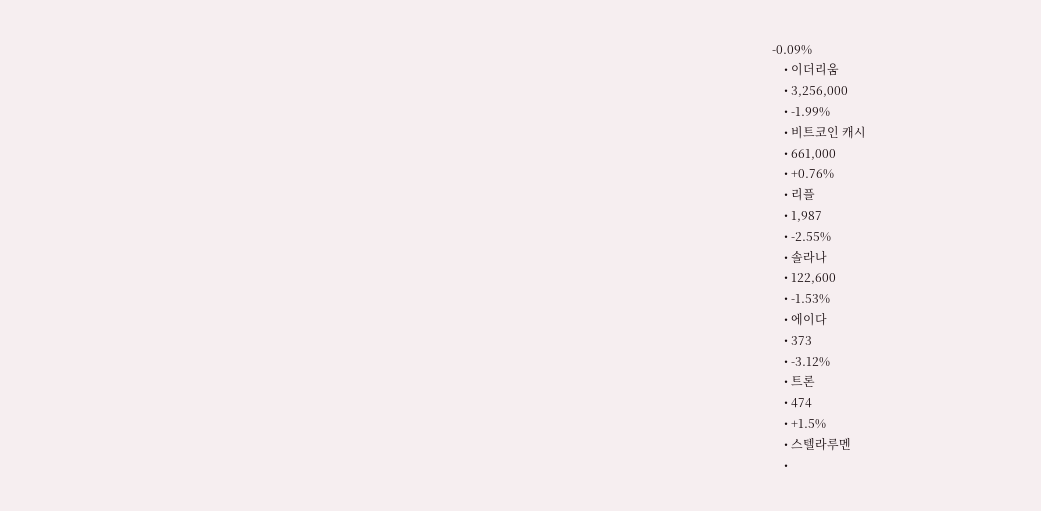-0.09%
    • 이더리움
    • 3,256,000
    • -1.99%
    • 비트코인 캐시
    • 661,000
    • +0.76%
    • 리플
    • 1,987
    • -2.55%
    • 솔라나
    • 122,600
    • -1.53%
    • 에이다
    • 373
    • -3.12%
    • 트론
    • 474
    • +1.5%
    • 스텔라루멘
    •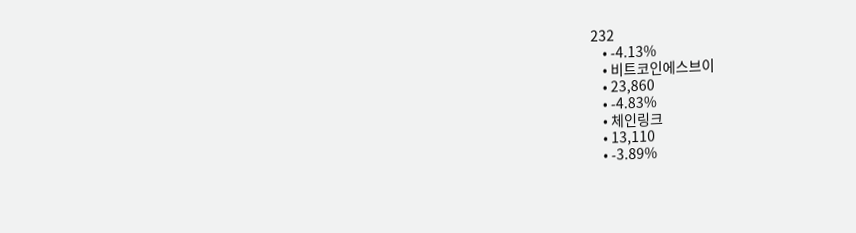232
    • -4.13%
    • 비트코인에스브이
    • 23,860
    • -4.83%
    • 체인링크
    • 13,110
    • -3.89%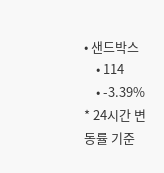• 샌드박스
    • 114
    • -3.39%
* 24시간 변동률 기준